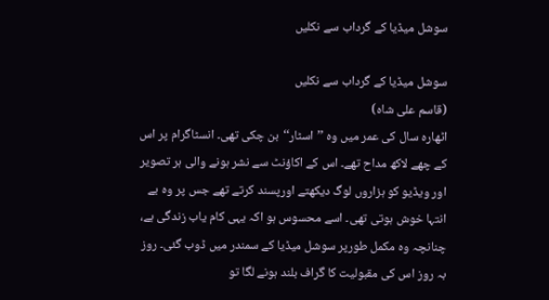سوشل میڈیا کے گرداب سے نکلیں

سوشل میڈیا کے گرداب سے نکلیں
(قاسم علی شاہ)
اٹھارہ سال کی عمر میں وہ ’’اسٹار‘‘بن چکی تھی۔ انسٹاگرام پر اس کے چھے لاکھ مداح تھے۔ اس کے اکاؤنٹ سے نشر ہونے والی ہر تصویر اور ویڈیو کو ہزاروں لوگ دیکھتے اورپسند کرتے تھے جس پر وہ بے انتہا خوش ہوتی تھی۔ اسے محسوس ہو اکہ یہی کام یاب زندگی ہے، چنانچہ وہ مکمل طورپر سوشل میڈیا کے سمندر میں ڈوب گئی۔ روز بہ روز اس کی مقبولیت کا گراف بلند ہونے لگا تو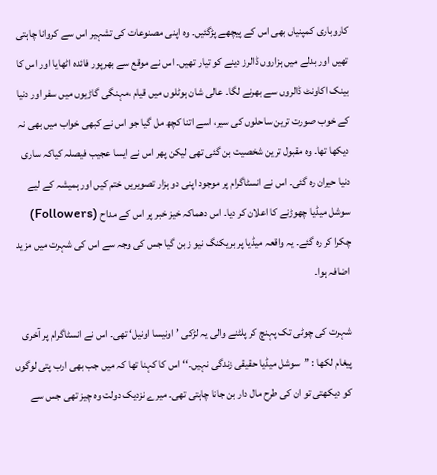کاروباری کمپنیاں بھی اس کے پیچھے پڑگئیں۔ وہ اپنی مصنوعات کی تشہیر اس سے کروانا چاہتی تھیں اور بدلے میں ہزاروں ڈالرز دینے کو تیار تھیں۔ اس نے موقع سے بھرپور فائدہ اٹھایا اور اس کا بینک اکاونٹ ڈالروں سے بھرنے لگا۔ عالی شان ہوٹلوں میں قیام ،مہنگی گاڑیوں میں سفر اور دنیا کے خوب صورت ترین ساحلوں کی سیر، اسے اتنا کچھ مل گیا جو اس نے کبھی خواب میں بھی نہ دیکھا تھا۔ وہ مقبول ترین شخصیت بن گئی تھی لیکن پھر اس نے ایسا عجیب فیصلہ کیاکہ ساری دنیا حیران رہ گئی۔ اس نے انسٹاگرام پر موجود اپنی دو ہزار تصویریں ختم کیں اور ہمیشہ کے لیے سوشل میڈیا چھوڑنے کا اعلان کر دیا۔ اس دھماکہ خیز خبر پر اس کے مداح (Followers) چکرا کر رہ گئے۔ یہ واقعہ میڈیا پر بریکنگ نیو ز بن گیا جس کی وجہ سے اس کی شہرت میں مزید اضافہ ہوا۔

شہرت کی چوٹی تک پہنچ کر پلٹنے والی یہ لڑکی ’اونیسا اونیل‘ تھی۔ اس نے انسٹاگرام پر آخری پیغام لکھا : ’’سوشل میڈیا حقیقی زندگی نہیں۔‘‘اس کا کہنا تھا کہ میں جب بھی ارب پتی لوگوں کو دیکھتی تو ان کی طرح مال دار بن جانا چاہتی تھی۔ میرے نزدیک دولت وہ چیز تھی جس سے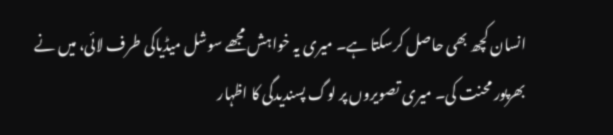انسان کچھ بھی حاصل کرسکتا ہے۔ میری یہ خواہش مجھے سوشل میڈیاکی طرف لائی، میں نے بھرپور محنت کی۔ میری تصویروں پر لوگ پسندیدگی کا اظہار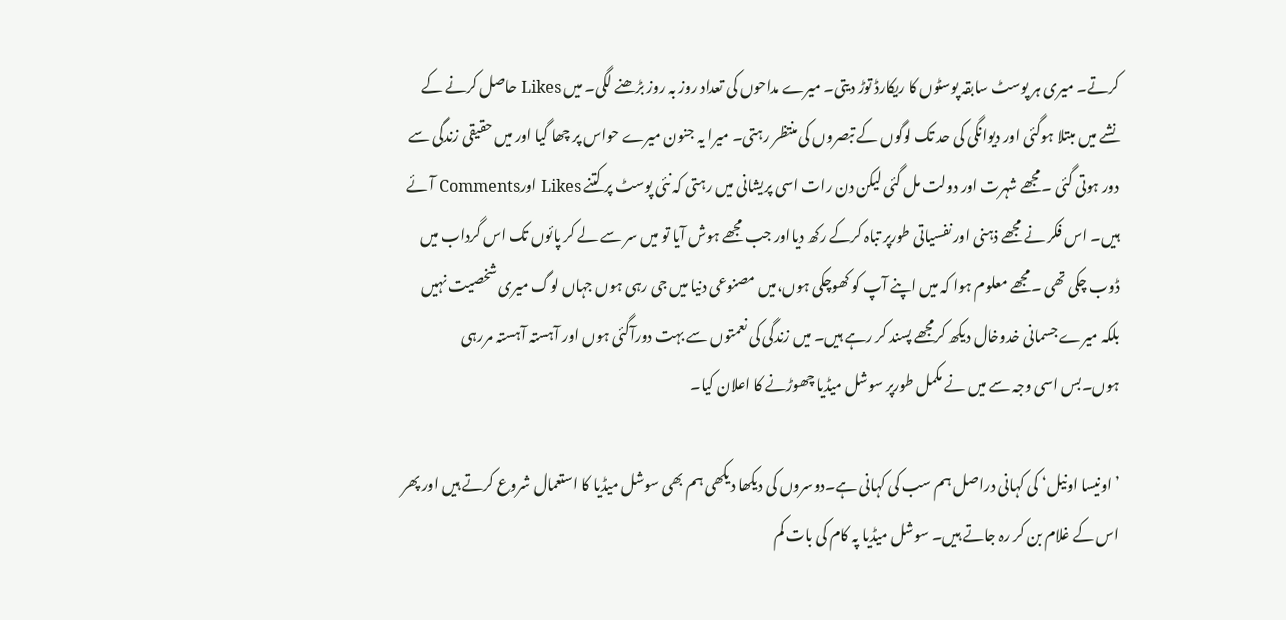کرتے۔ میری ہر پوسٹ سابقہ پوسٹوں کا ریکارڈ توڑ دیتی۔ میرے مداحوں کی تعداد روز بہ روز بڑھنے لگی۔ میں Likes حاصل کرنے کے نشے میں مبتلا ہوگئی اور دیوانگی کی حد تک لوگوں کے تبصروں کی منتظر رہتی۔ میرا یہ جنون میرے حواس پر چھا گیا اور میں حقیقی زندگی سے دور ہوتی گئی ۔مجھے شہرت اور دولت مل گئی لیکن دن رات اسی پریشانی میں رہتی کہ نئی پوسٹ پر کتنے Likes اورComments آئے ہیں۔ اس فکر نے مجھے ذہنی اور نفسیاتی طورپر تباہ کرکے رکھ دیااور جب مجھے ہوش آیا تو میں سر سے لے کر پائوں تک اس گرداب میں ڈوب چکی تھی ۔مجھے معلوم ہوا کہ میں اپنے آپ کو کھوچکی ہوں،میں مصنوعی دنیا میں جی رہی ہوں جہاں لوگ میری شخصیت نہیں بلکہ میرے جسمانی خدوخال دیکھ کرمجھے پسند کر رہے ہیں۔ میں زندگی کی نعمتوں سے بہت دورآگئی ہوں اور آہستہ آہستہ مررہی ہوں۔بس اسی وجہ سے میں نے مکمل طورپر سوشل میڈیا چھوڑنے کا اعلان کیا۔

’اونیسا اونیل‘ کی کہانی دراصل ہم سب کی کہانی ہے۔دوسروں کی دیکھا دیکھی ہم بھی سوشل میڈیا کا استعمال شروع کرتے ہیں اور پھر اس کے غلام بن کر رہ جاتے ہیں۔ سوشل میڈیا پہ کام کی بات کم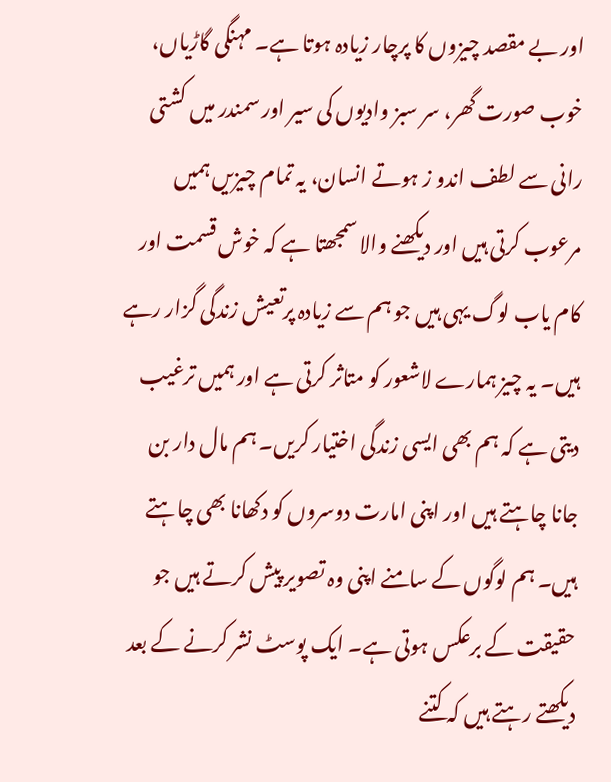اور بے مقصد چیزوں کا پرچار زیادہ ہوتا ہے۔ مہنگی گاڑیاں، خوب صورت گھر، سر سبز وادیوں کی سیر اور سمندر میں کشتی رانی سے لطف اندو ز ہوتے انسان، یہ تمام چیزیں ہمیں مرعوب کرتی ہیں اور دیکھنے والا سمجھتا ہے کہ خوش قسمت اور کام یاب لوگ یہی ہیں جو ہم سے زیادہ پرتعیش زندگی گزار رہے ہیں۔ یہ چیز ہمارے لاشعور کو متاثر کرتی ہے اور ہمیں ترغیب دیتی ہے کہ ہم بھی ایسی زندگی اختیار کریں۔ ہم مال دار بن جانا چاہتے ہیں اور اپنی امارت دوسروں کو دکھانا بھی چاہتے ہیں۔ ہم لوگوں کے سامنے اپنی وہ تصویر پیش کرتے ہیں جو حقیقت کے برعکس ہوتی ہے۔ ایک پوسٹ نشر کرنے کے بعد دیکھتے رہتے ہیں کہ کتنے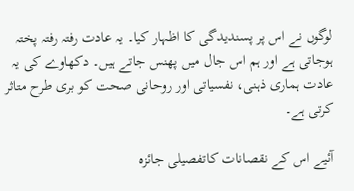لوگوں نے اس پر پسندیدگی کا اظہار کیا۔ یہ عادت رفتہ رفتہ پختہ ہوجاتی ہے اور ہم اس جال میں پھنس جاتے ہیں۔ دکھاوے کی یہ عادت ہماری ذہنی، نفسیاتی اور روحانی صحت کو بری طرح متاثر کرتی ہے۔

آئیے اس کے نقصانات کاتفصیلی جائزہ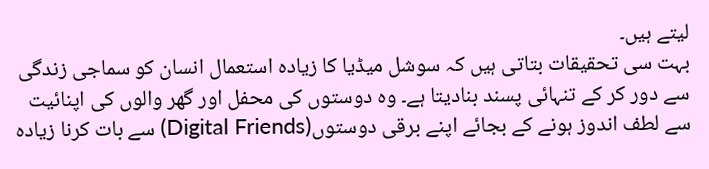لیتے ہیں۔
بہت سی تحقیقات بتاتی ہیں کہ سوشل میڈیا کا زیادہ استعمال انسان کو سماجی زندگی سے دور کر کے تنہائی پسند بنادیتا ہے۔ وہ دوستوں کی محفل اور گھر والوں کی اپنائیت سے لطف اندوز ہونے کے بجائے اپنے برقی دوستوں(Digital Friends) سے بات کرنا زیادہ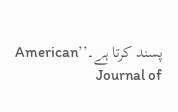پسند کرتا ہے۔’’American Journal of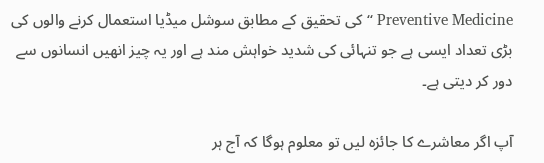Preventive Medicine ‘‘کی تحقیق کے مطابق سوشل میڈیا استعمال کرنے والوں کی بڑی تعداد ایسی ہے جو تنہائی کی شدید خواہش مند ہے اور یہ چیز انھیں انسانوں سے دور کر دیتی ہے۔

آپ اگر معاشرے کا جائزہ لیں تو معلوم ہوگا کہ آج ہر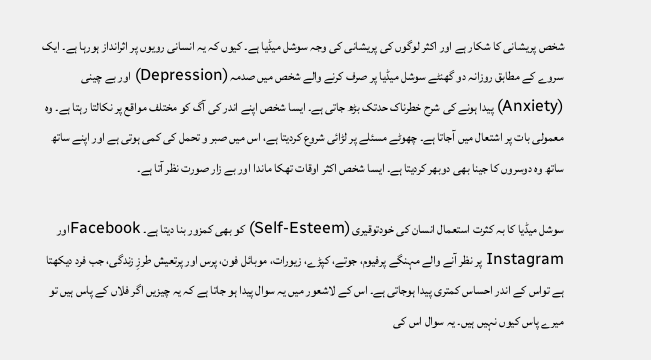شخص پریشانی کا شکار ہے اور اکثر لوگوں کی پریشانی کی وجہ سوشل میڈیا ہے۔ کیوں کہ یہ انسانی رویوں پر اثرانداز ہورہا ہے۔ ایک سروے کے مطابق روزانہ دو گھنٹے سوشل میڈیا پر صرف کرنے والے شخص میں صدمہ (Depression) اور بے چینی (Anxiety) پیدا ہونے کی شرح خطرناک حدتک بڑھ جاتی ہے۔ ایسا شخص اپنے اندر کی آگ کو مختلف مواقع پر نکالتا رہتا ہے۔ وہ معمولی بات پر اشتعال میں آجاتا ہے۔ چھوٹے مسئلے پر لڑائی شروع کردیتا ہے، اس میں صبر و تحمل کی کمی ہوتی ہے اور اپنے ساتھ ساتھ وہ دوسروں کا جینا بھی دوبھر کردیتا ہے۔ ایسا شخص اکثر اوقات تھکا ماندا اور بے زار صورت نظر آتا ہے۔

سوشل میڈیا کا بہ کثرت استعمال انسان کی خودتوقیری (Self-Esteem) کو بھی کمزور بنا دیتا ہے۔ Facebookاور Instagram پر نظر آنے والے مہنگے پرفیوم، جوتے، کپڑے، زیورات، موبائل فون، پرس اور پرتعیش طرزِ زندگی، جب فرد دیکھتا ہے تواس کے اندر احساس کمتری پیدا ہوجاتی ہے۔ اس کے لاشعور میں یہ سوال پیدا ہو جاتا ہے کہ یہ چیزیں اگر فلاں کے پاس ہیں تو میرے پاس کیوں نہیں ہیں۔ یہ سوال اس کی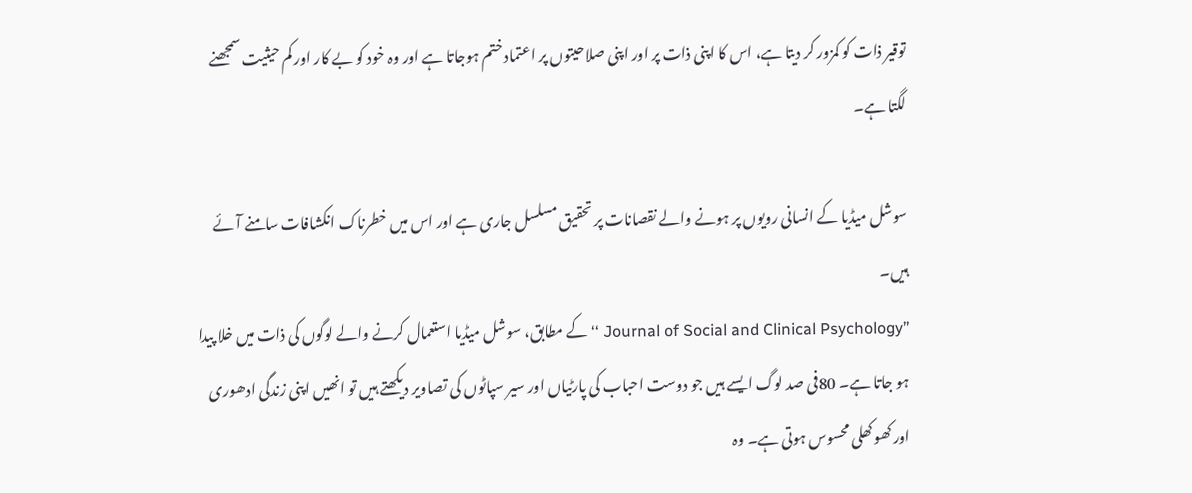توقیر ذات کو کمزور کر دیتا ہے، اس کا اپنی ذات پر اور اپنی صلاحیتوں پر اعتماد ختم ہوجاتا ہے اور وہ خود کو بے کار اور کم حیثیت سمجھنے لگتا ہے۔

سوشل میڈیا کے انسانی رویوں پر ہونے والے نقصانات پر تحقیق مسلسل جاری ہے اور اس میں خطرناک انکشافات سامنے آئے ہیں۔
’’Journal of Social and Clinical Psychology ‘‘ کے مطابق، سوشل میڈیا استعمال کرنے والے لوگوں کی ذات میں خلا پیدا ہو جاتا ہے۔ 80فی صد لوگ ایسے ہیں جو دوست احباب کی پارٹیاں اور سیر سپاٹوں کی تصاویر دیکھتے ہیں تو انھیں اپنی زندگی ادھوری اور کھوکھلی محسوس ہوتی ہے۔ وہ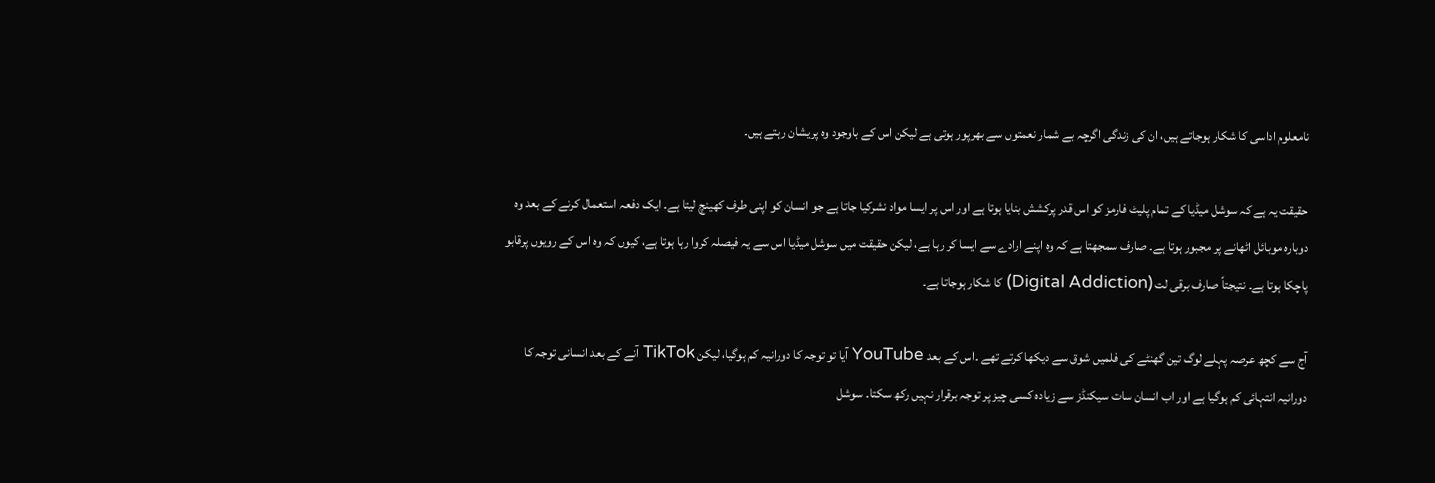نامعلوم اداسی کا شکار ہوجاتے ہیں، ان کی زندگی اگرچہ بے شمار نعمتوں سے بھرپور ہوتی ہے لیکن اس کے باوجود وہ پریشان رہتے ہیں۔

حقیقت یہ ہے کہ سوشل میڈیا کے تمام پلیٹ فارمز کو اس قدر پرکشش بنایا ہوتا ہے اور اس پر ایسا مواد نشرکیا جاتا ہے جو انسان کو اپنی طرف کھینچ لیتا ہے۔ ایک دفعہ استعمال کرنے کے بعد وہ دوبارہ موبائل اٹھانے پر مجبور ہوتا ہے۔ صارف سمجھتا ہے کہ وہ اپنے ارادے سے ایسا کر رہا ہے، لیکن حقیقت میں سوشل میڈیا اس سے یہ فیصلہ کروا رہا ہوتا ہے، کیوں کہ وہ اس کے رویوں پرقابو پاچکا ہوتا ہے۔ نتیجتاً صارف برقی لت (Digital Addiction) کا شکار ہوجاتا ہے۔

آج سے کچھ عرصہ پہلے لوگ تین گھنٹے کی فلمیں شوق سے دیکھا کرتے تھے ۔اس کے بعد YouTube آیا تو توجہ کا دورانیہ کم ہوگیا، لیکن TikTok آنے کے بعد انسانی توجہ کا دورانیہ انتہائی کم ہوگیا ہے اور اب انسان سات سیکنڈز سے زیادہ کسی چیز پر توجہ برقرار نہیں رکھ سکتا۔ سوشل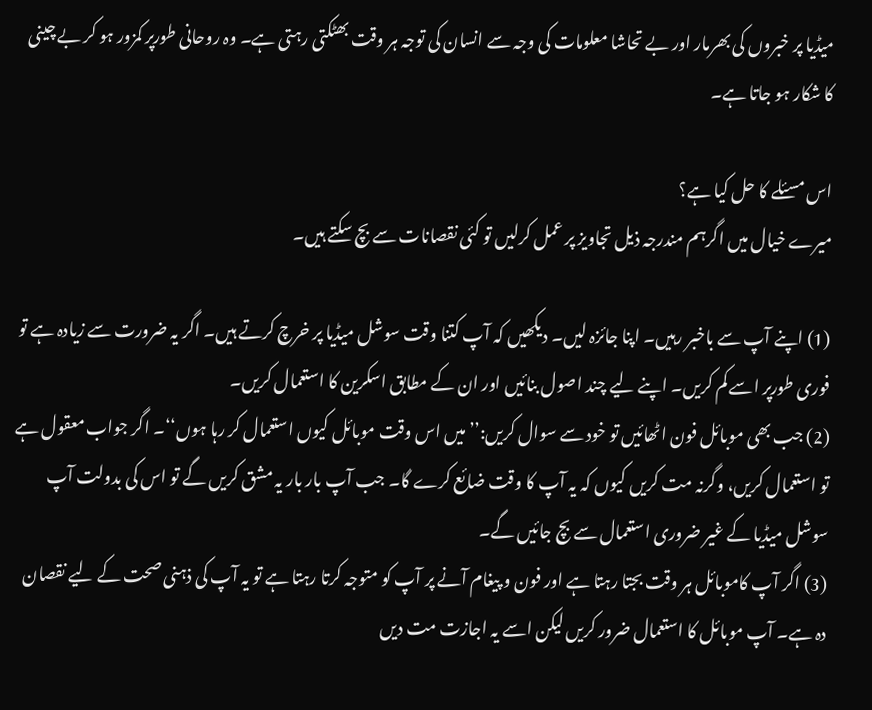میڈیا پر خبروں کی بھرمار اور بے تحاشا معلومات کی وجہ سے انسان کی توجہ ہر وقت بھٹکتی رہتی ہے۔ وہ روحانی طورپر کمزور ہو کر بے چینی کا شکار ہو جاتا ہے۔

اس مسئلے کا حل کیا ہے؟
میرے خیال میں اگرہم مندرجہ ذیل تجاویز پر عمل کرلیں تو کئی نقصانات سے بچ سکتے ہیں۔

(1) اپنے آپ سے باخبر رہیں۔ اپنا جائزہ لیں۔ دیکھیں کہ آپ کتنا وقت سوشل میڈیا پر خرچ کرتے ہیں۔ اگر یہ ضرورت سے زیادہ ہے تو فوری طورپر اسے کم کریں۔ اپنے لیے چند اصول بنائیں اور ان کے مطابق اسکرین کا استعمال کریں۔
(2) جب بھی موبائل فون اٹھائیں تو خود سے سوال کریں:’’میں اس وقت موبائل کیوں استعمال کر رہا ہوں‘‘۔ اگر جواب معقول ہے تو استعمال کریں، وگرنہ مت کریں کیوں کہ یہ آپ کا وقت ضائع کرے گا۔ جب آپ بار بار یہ مشق کریں گے تو اس کی بدولت آپ سوشل میڈیا کے غیر ضروری استعمال سے بچ جائیں گے۔
(3) اگر آپ کاموبائل ہر وقت بجتا رہتا ہے اور فون و پیغام آنے پر آپ کو متوجہ کرتا رہتا ہے تو یہ آپ کی ذہنی صحت کے لیے نقصان دہ ہے۔ آپ موبائل کا استعمال ضرور کریں لیکن اسے یہ اجازت مت دیں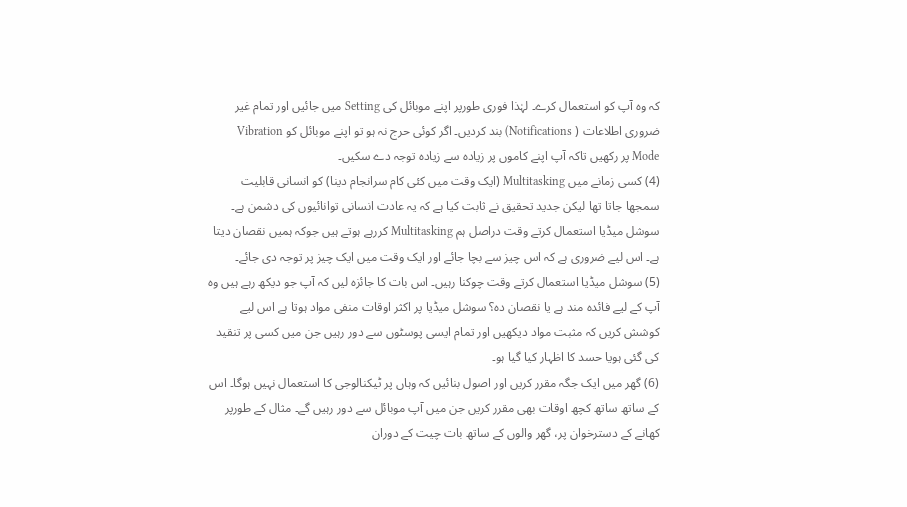کہ وہ آپ کو استعمال کرے۔ لہٰذا فوری طورپر اپنے موبائل کی Setting میں جائیں اور تمام غیر ضروری اطلاعات ( Notifications) بند کردیں۔ اگر کوئی حرج نہ ہو تو اپنے موبائل کو Vibration Mode پر رکھیں تاکہ آپ اپنے کاموں پر زیادہ سے زیادہ توجہ دے سکیں۔
(4) کسی زمانے میں Multitasking (ایک وقت میں کئی کام سرانجام دینا) کو انسانی قابلیت سمجھا جاتا تھا لیکن جدید تحقیق نے ثابت کیا ہے کہ یہ عادت انسانی توانائیوں کی دشمن ہے۔ سوشل میڈیا استعمال کرتے وقت دراصل ہم Multitasking کررہے ہوتے ہیں جوکہ ہمیں نقصان دیتا ہے۔ اس لیے ضروری ہے کہ اس چیز سے بچا جائے اور ایک وقت میں ایک چیز پر توجہ دی جائے۔
(5) سوشل میڈیا استعمال کرتے وقت چوکنا رہیں۔ اس بات کا جائزہ لیں کہ آپ جو دیکھ رہے ہیں وہ آپ کے لیے فائدہ مند ہے یا نقصان دہ؟ سوشل میڈیا پر اکثر اوقات منفی مواد ہوتا ہے اس لیے کوشش کریں کہ مثبت مواد دیکھیں اور تمام ایسی پوسٹوں سے دور رہیں جن میں کسی پر تنقید کی گئی ہویا حسد کا اظہار کیا گیا ہو۔
(6) گھر میں ایک جگہ مقرر کریں اور اصول بنائیں کہ وہاں پر ٹیکنالوجی کا استعمال نہیں ہوگا۔ اس کے ساتھ ساتھ کچھ اوقات بھی مقرر کریں جن میں آپ موبائل سے دور رہیں گے۔ مثال کے طورپر کھانے کے دسترخوان پر، گھر والوں کے ساتھ بات چیت کے دوران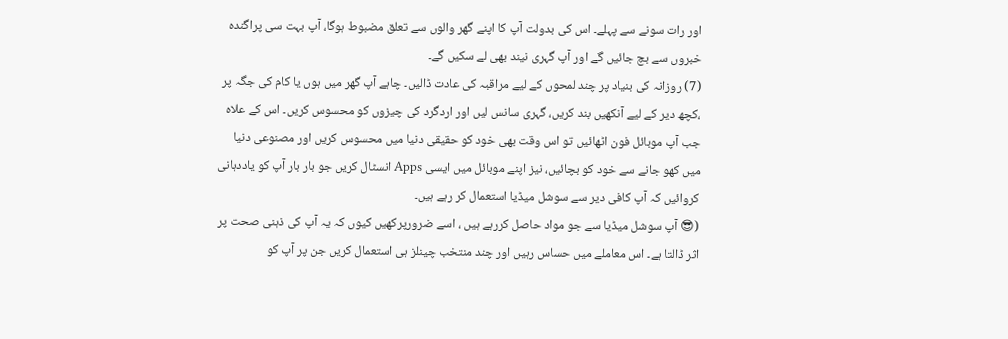اور رات سونے سے پہلے۔ اس کی بدولت آپ کا اپنے گھر والوں سے تعلق مضبوط ہوگا، آپ بہت سی پراگندہ خبروں سے بچ جائیں گے اور آپ گہری نیند بھی لے سکیں گے۔
(7) روزانہ کی بنیاد پر چند لمحوں کے لیے مراقبہ کی عادت ڈالیں۔ چاہے آپ گھر میں ہوں یا کام کی جگہ پر ،کچھ دیر کے لیے آنکھیں بند کریں، گہری سانس لیں اور اردگرد کی چیزوں کو محسوس کریں۔ اس کے علاہ جب آپ موبائل فون اٹھائیں تو اس وقت بھی خود کو حقیقی دنیا میں محسوس کریں اور مصنوعی دنیا میں کھو جانے سے خود کو بچائیں، نیز اپنے موبائل میں ایسی Apps انسٹال کریں جو بار بار آپ کو یاددہانی کروائیں کہ آپ کافی دیر سے سوشل میڈیا استعمال کر رہے ہیں۔
(😎 آپ سوشل میڈیا سے جو مواد حاصل کررہے ہیں ، اسے ضرورپرکھیں کیوں کہ یہ آپ کی ذہنی صحت پر اثر ڈالتا ہے۔ اس معاملے میں حساس رہیں اور چند منتخب چینلز ہی استعمال کریں جن پر آپ کو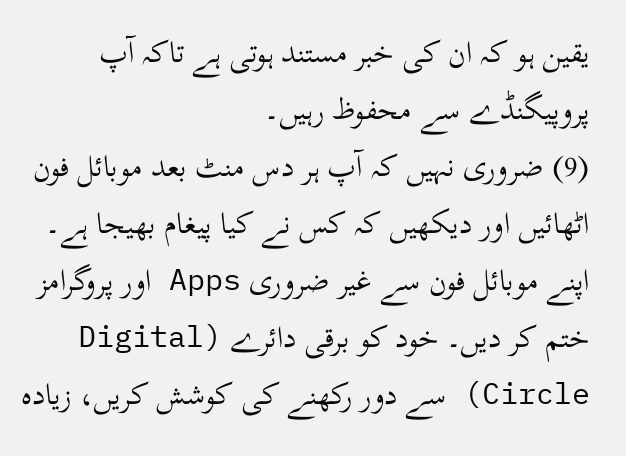یقین ہو کہ ان کی خبر مستند ہوتی ہے تاکہ آپ پروپیگنڈے سے محفوظ رہیں۔
(9) ضروری نہیں کہ آپ ہر دس منٹ بعد موبائل فون اٹھائیں اور دیکھیں کہ کس نے کیا پیغام بھیجا ہے۔ اپنے موبائل فون سے غیر ضروری Apps اور پروگرامز ختم کر دیں۔ خود کو برقی دائرے (Digital Circle) سے دور رکھنے کی کوشش کریں، زیادہ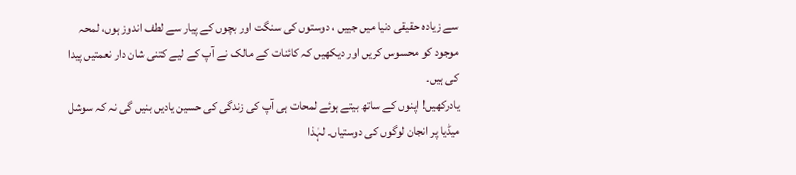سے زیادہ حقیقی دنیا میں جییں ، دوستوں کی سنگت اور بچوں کے پیار سے لطف اندوز ہوں، لمحہ موجود کو محسوس کریں اور دیکھیں کہ کائنات کے مالک نے آپ کے لیے کتنی شان دار نعمتیں پیدا کی ہیں۔
یادرکھیں! اپنوں کے ساتھ بیتے ہوئے لمحات ہی آپ کی زندگی کی حسین یادیں بنیں گی نہ کہ سوشل میڈیا پر انجان لوگوں کی دوستیاں۔ لہٰذا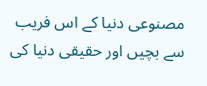مصنوعی دنیا کے اس فریب سے بچیں اور حقیقی دنیا کی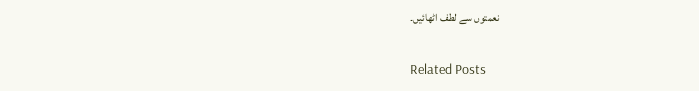نعمتوں سے لطف اٹھائیں۔

Related Posts